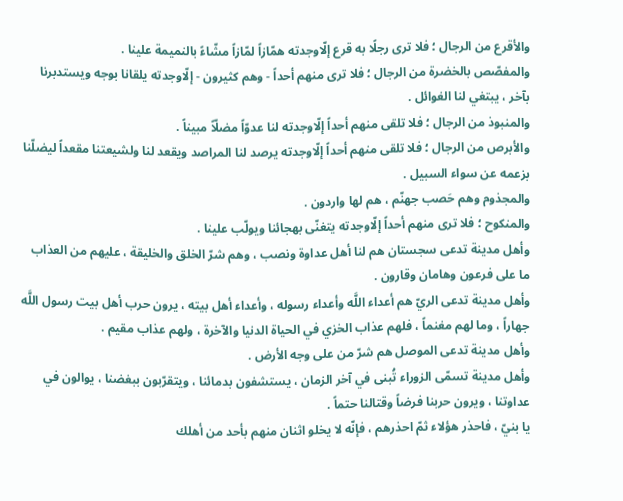والأقرع من الرجال ؛ فلا ترى رجلًا به قرع إلّاوجدته همّازاً لمّازاً مشّاءً بالنميمة علينا .
والمفصّص بالخضرة من الرجال ؛ فلا ترى منهم أحداً - وهم كثيرون - إلّاوجدته يلقانا بوجه ويستدبرنا بآخر ، يبتغي لنا الغوائل .
والمنبوذ من الرجال ؛ فلا تلقى منهم أحداً إلّاوجدته لنا عدوّاً مضلّاً مبيناً .
والأبرص من الرجال ؛ فلا تلقى منهم أحداً إلّاوجدته يرصد لنا المراصد ويقعد لنا ولشيعتنا مقعداً ليضلّنا بزعمه عن سواء السبيل .
والمجذوم وهم حَصب جهنّم ، هم لها واردون .
والمنكوح ؛ فلا ترى منهم أحداً إلّاوجدته يتغنّى بهجائنا ويولّب علينا .
وأهل مدينة تدعى سجستان هم لنا أهل عداوة ونصب ، وهم شرّ الخلق والخليقة ، عليهم من العذاب ما على فرعون وهامان وقارون .
وأهل مدينة تدعى الريّ هم أعداء اللَّه وأعداء رسوله ، وأعداء أهل بيته ، يرون حرب أهل بيت رسول اللَّه جهاراً ، وما لهم مغنماً ، فلهم عذاب الخزي في الحياة الدنيا والآخرة ، ولهم عذاب مقيم .
وأهل مدينة تدعى الموصل هم شرّ من على وجه الأرض .
وأهل مدينة تسمّى الزوراء تُبنى في آخر الزمان ، يستشفون بدمائنا ، ويتقرّبون ببغضنا ، يوالون في عداوتنا ، ويرون حربنا فرضاً وقتالنا حتماً .
يا بنيّ ، فاحذر هؤلاء ثمّ احذرهم ، فإنّه لا يخلو اثنان منهم بأحد من أهلك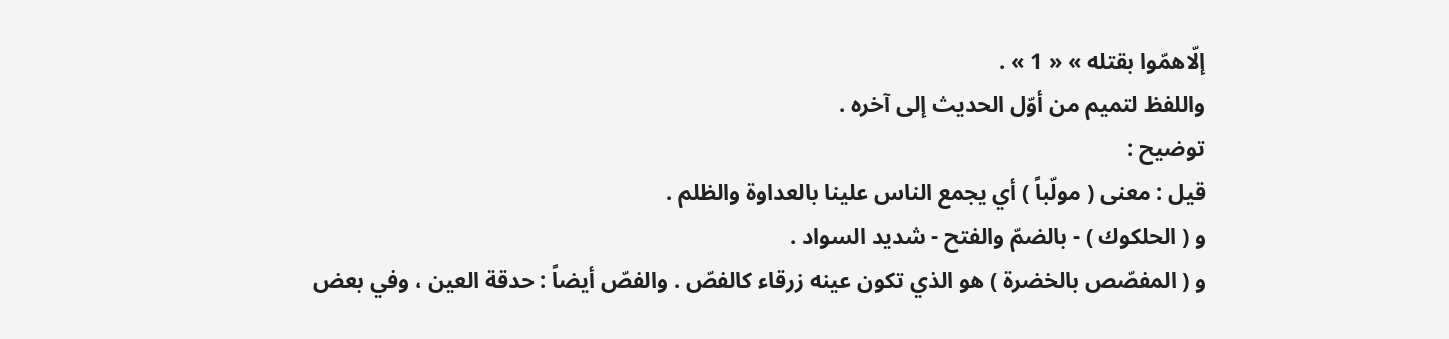إلّاهمّوا بقتله » « 1 » .
واللفظ لتميم من أوّل الحديث إلى آخره .
توضيح :
قيل : معنى ( مولّباً ) أي يجمع الناس علينا بالعداوة والظلم .
و ( الحلكوك ) - بالضمّ والفتح - شديد السواد .
و ( المفصّص بالخضرة ) هو الذي تكون عينه زرقاء كالفصّ . والفصّ أيضاً : حدقة العين ، وفي بعض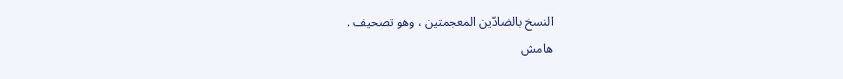النسخ بالضادّين المعجمتين ، وهو تصحيف .
هامش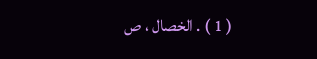( 1 ) . الخصال ، ص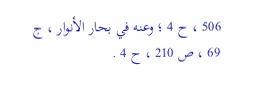506 ، ح 4 ؛ وعنه في بحار الأنوار ، ج 69 ، ص 210 ، ح 4 .